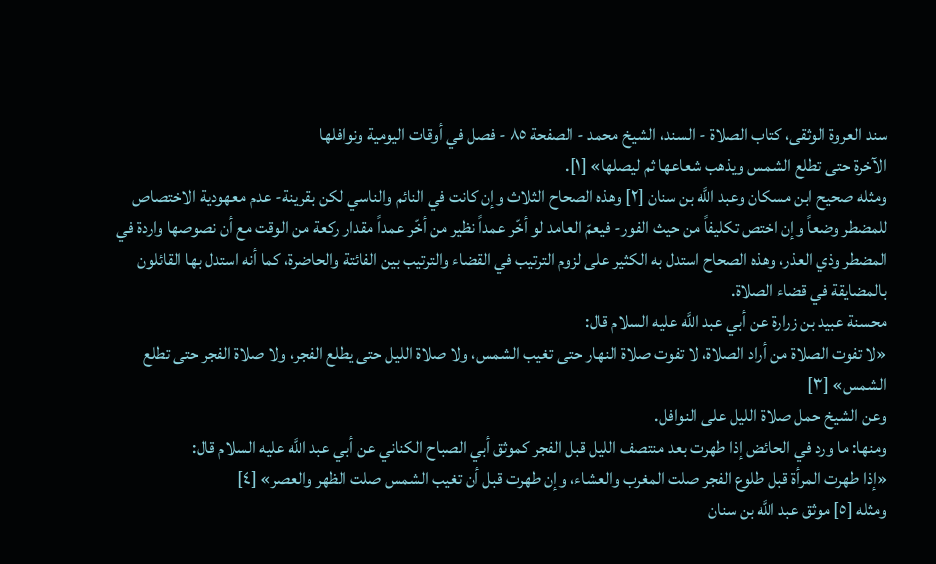سند العروة الوثقى، كتاب الصلاة - السند، الشيخ محمد - الصفحة ٨٥ - فصل في أوقات اليومية ونوافلها
الآخرة حتى تطلع الشمس ويذهب شعاعها ثم ليصلها» [١].
ومثله صحيح ابن مسكان وعبد اللَّه بن سنان [٢] وهذه الصحاح الثلاث وإن كانت في النائم والناسي لكن بقرينة- عدم معهودية الاختصاص للمضطر وضعاً وإن اختص تكليفاً من حيث الفور- فيعمّ العامد لو أخّر عمداً نظير من أخّر عمداً مقدار ركعة من الوقت مع أن نصوصها واردة في المضطر وذي العذر، وهذه الصحاح استدل به الكثير على لزوم الترتيب في القضاء والترتيب بين الفائتة والحاضرة، كما أنه استدل بها القائلون بالمضايقة في قضاء الصلاة.
محسنة عبيد بن زرارة عن أبي عبد اللَّه عليه السلام قال:
«لا تفوت الصلاة من أراد الصلاة، لا تفوت صلاة النهار حتى تغيب الشمس، ولا صلاة الليل حتى يطلع الفجر، ولا صلاة الفجر حتى تطلع الشمس» [٣]
وعن الشيخ حمل صلاة الليل على النوافل.
ومنها: ما ورد في الحائض إذا طهرت بعد منتصف الليل قبل الفجر كموثق أبي الصباح الكناني عن أبي عبد اللَّه عليه السلام قال:
«إذا طهرت المرأة قبل طلوع الفجر صلت المغرب والعشاء، وإن طهرت قبل أن تغيب الشمس صلت الظهر والعصر» [٤]
ومثله [٥] موثق عبد اللَّه بن سنان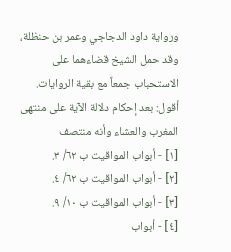ورواية داود الدجاجي وعمر بن حنظلة، وقد حمل الشيخ قضاءهما على الاستحباب جمعاً مع بقية الروايات.
أقول: بعد إحكام دلالة الآية على منتهى المغرب والعشاء وأنه منتصف
[١] - أبواب المواقيت ب ٦٢/ ٣.
[٢] - أبواب المواقيت ب ٦٢/ ٤.
[٣] - أبواب المواقيت ب ١٠/ ٩.
[٤] - أبواب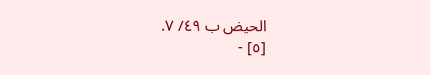الحيض ب ٤٩/ ٧.
[٥] -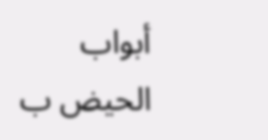أبواب الحيض ب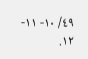٤٩/ ١٠- ١١- ١٢.